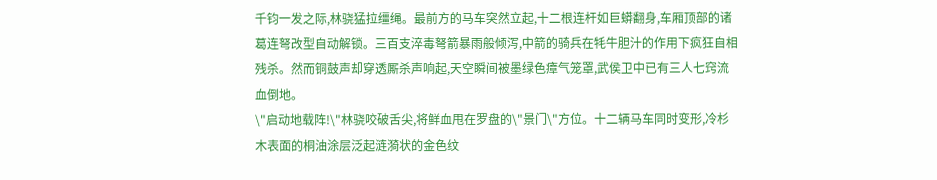千钧一发之际,林骁猛拉缰绳。最前方的马车突然立起,十二根连杆如巨蟒翻身,车厢顶部的诸葛连弩改型自动解锁。三百支淬毒弩箭暴雨般倾泻,中箭的骑兵在牦牛胆汁的作用下疯狂自相残杀。然而铜鼓声却穿透厮杀声响起,天空瞬间被墨绿色瘴气笼罩,武侯卫中已有三人七窍流血倒地。
\"启动地载阵!\"林骁咬破舌尖,将鲜血甩在罗盘的\"景门\"方位。十二辆马车同时变形,冷杉木表面的桐油涂层泛起涟漪状的金色纹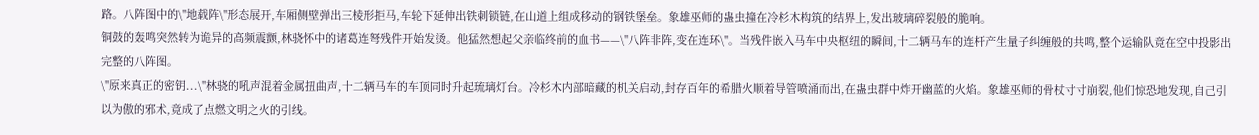路。八阵图中的\"地载阵\"形态展开,车厢侧壁弹出三棱形拒马,车轮下延伸出铁刺锁链,在山道上组成移动的钢铁堡垒。象雄巫师的蛊虫撞在冷杉木构筑的结界上,发出玻璃碎裂般的脆响。
铜鼓的轰鸣突然转为诡异的高频震颤,林骁怀中的诸葛连弩残件开始发烫。他猛然想起父亲临终前的血书——\"八阵非阵,变在连环\"。当残件嵌入马车中央枢纽的瞬间,十二辆马车的连杆产生量子纠缠般的共鸣,整个运输队竟在空中投影出完整的八阵图。
\"原来真正的密钥...\"林骁的吼声混着金属扭曲声,十二辆马车的车顶同时升起琉璃灯台。冷杉木内部暗藏的机关启动,封存百年的希腊火顺着导管喷涌而出,在蛊虫群中炸开幽蓝的火焰。象雄巫师的骨杖寸寸崩裂,他们惊恐地发现,自己引以为傲的邪术,竟成了点燃文明之火的引线。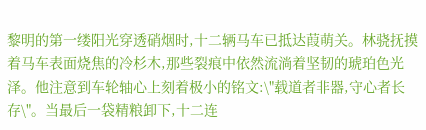黎明的第一缕阳光穿透硝烟时,十二辆马车已抵达葭萌关。林骁抚摸着马车表面烧焦的冷杉木,那些裂痕中依然流淌着坚韧的琥珀色光泽。他注意到车轮轴心上刻着极小的铭文:\"载道者非器,守心者长存\"。当最后一袋精粮卸下,十二连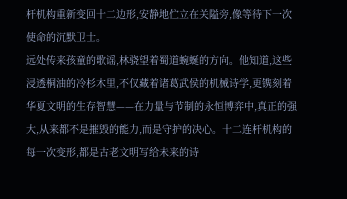杆机构重新变回十二边形,安静地伫立在关隘旁,像等待下一次使命的沉默卫士。
远处传来孩童的歌谣,林骁望着蜀道蜿蜒的方向。他知道,这些浸透桐油的冷杉木里,不仅藏着诸葛武侯的机械诗学,更镌刻着华夏文明的生存智慧——在力量与节制的永恒博弈中,真正的强大,从来都不是摧毁的能力,而是守护的决心。十二连杆机构的每一次变形,都是古老文明写给未来的诗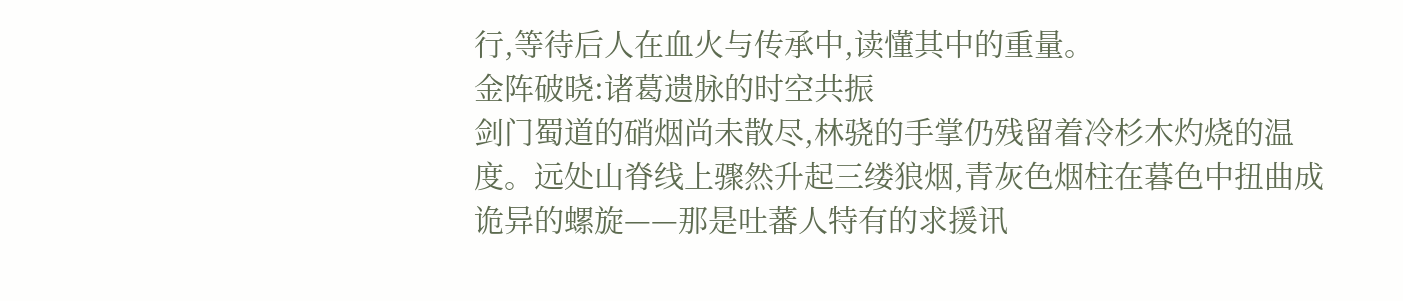行,等待后人在血火与传承中,读懂其中的重量。
金阵破晓:诸葛遗脉的时空共振
剑门蜀道的硝烟尚未散尽,林骁的手掌仍残留着冷杉木灼烧的温度。远处山脊线上骤然升起三缕狼烟,青灰色烟柱在暮色中扭曲成诡异的螺旋——那是吐蕃人特有的求援讯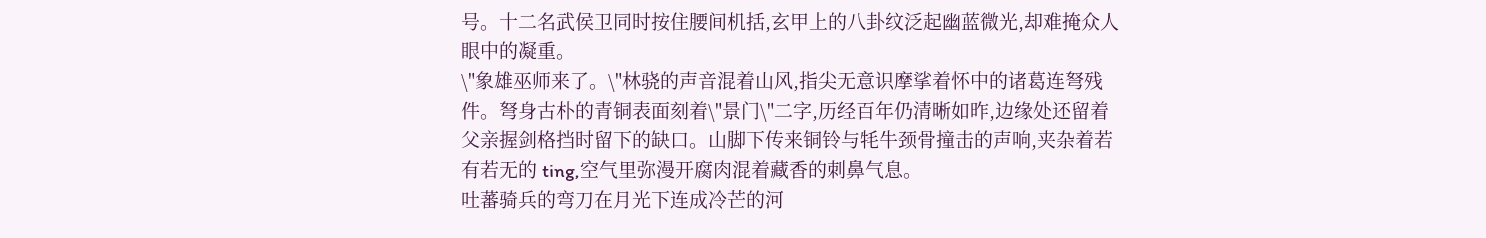号。十二名武侯卫同时按住腰间机括,玄甲上的八卦纹泛起幽蓝微光,却难掩众人眼中的凝重。
\"象雄巫师来了。\"林骁的声音混着山风,指尖无意识摩挲着怀中的诸葛连弩残件。弩身古朴的青铜表面刻着\"景门\"二字,历经百年仍清晰如昨,边缘处还留着父亲握剑格挡时留下的缺口。山脚下传来铜铃与牦牛颈骨撞击的声响,夹杂着若有若无的 ting,空气里弥漫开腐肉混着藏香的刺鼻气息。
吐蕃骑兵的弯刀在月光下连成冷芒的河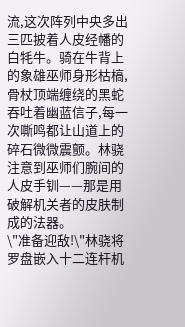流,这次阵列中央多出三匹披着人皮经幡的白牦牛。骑在牛背上的象雄巫师身形枯槁,骨杖顶端缠绕的黑蛇吞吐着幽蓝信子,每一次嘶鸣都让山道上的碎石微微震颤。林骁注意到巫师们腕间的人皮手钏——那是用破解机关者的皮肤制成的法器。
\"准备迎敌!\"林骁将罗盘嵌入十二连杆机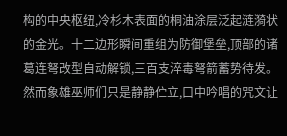构的中央枢纽,冷杉木表面的桐油涂层泛起涟漪状的金光。十二边形瞬间重组为防御堡垒,顶部的诸葛连弩改型自动解锁,三百支淬毒弩箭蓄势待发。然而象雄巫师们只是静静伫立,口中吟唱的咒文让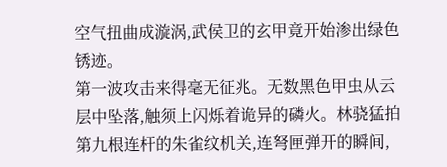空气扭曲成漩涡,武侯卫的玄甲竟开始渗出绿色锈迹。
第一波攻击来得毫无征兆。无数黑色甲虫从云层中坠落,触须上闪烁着诡异的磷火。林骁猛拍第九根连杆的朱雀纹机关,连弩匣弹开的瞬间,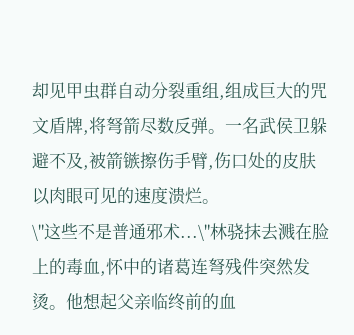却见甲虫群自动分裂重组,组成巨大的咒文盾牌,将弩箭尽数反弹。一名武侯卫躲避不及,被箭镞擦伤手臂,伤口处的皮肤以肉眼可见的速度溃烂。
\"这些不是普通邪术...\"林骁抹去溅在脸上的毒血,怀中的诸葛连弩残件突然发烫。他想起父亲临终前的血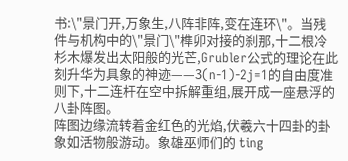书:\"景门开,万象生,八阵非阵,变在连环\"。当残件与机构中的\"景门\"榫卯对接的刹那,十二根冷杉木爆发出太阳般的光芒,Grubler公式的理论在此刻升华为具象的神迹——3(n-1)-2j=1的自由度准则下,十二连杆在空中拆解重组,展开成一座悬浮的八卦阵图。
阵图边缘流转着金红色的光焰,伏羲六十四卦的卦象如活物般游动。象雄巫师们的 ting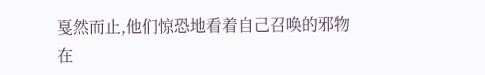戛然而止,他们惊恐地看着自己召唤的邪物在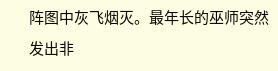阵图中灰飞烟灭。最年长的巫师突然发出非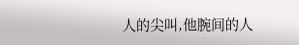人的尖叫,他腕间的人